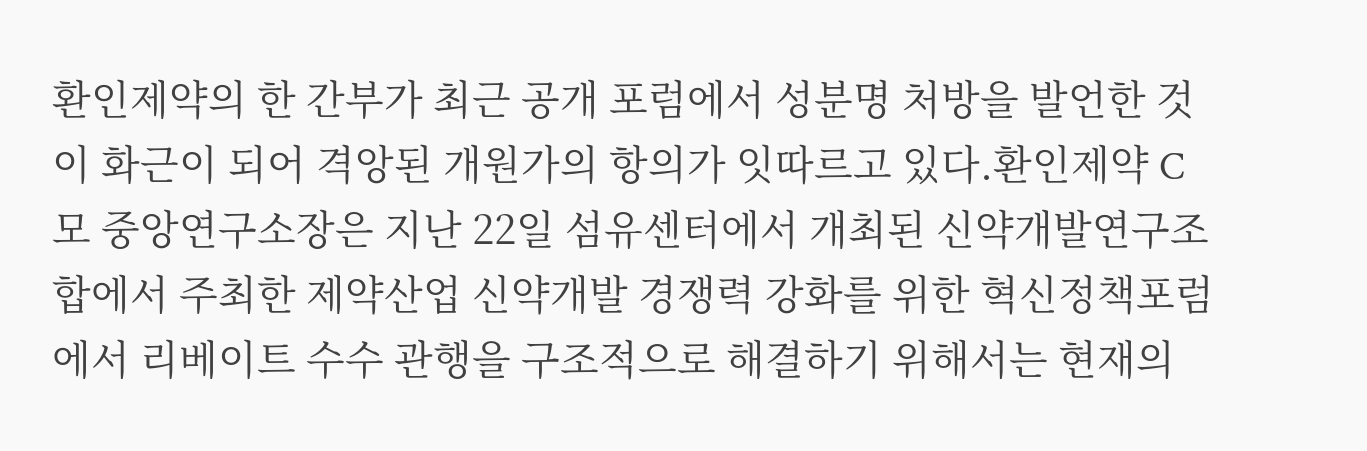환인제약의 한 간부가 최근 공개 포럼에서 성분명 처방을 발언한 것이 화근이 되어 격앙된 개원가의 항의가 잇따르고 있다.환인제약 C모 중앙연구소장은 지난 22일 섬유센터에서 개최된 신약개발연구조합에서 주최한 제약산업 신약개발 경쟁력 강화를 위한 혁신정책포럼에서 리베이트 수수 관행을 구조적으로 해결하기 위해서는 현재의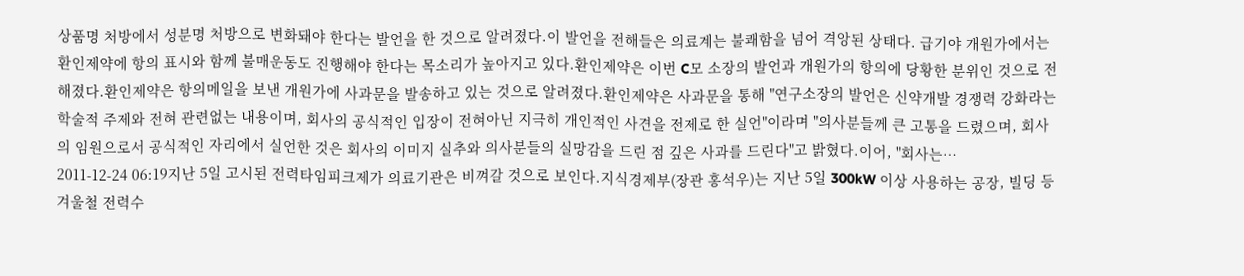상품명 처방에서 성분명 처방으로 변화돼야 한다는 발언을 한 것으로 알려졌다.이 발언을 전해들은 의료계는 불쾌함을 넘어 격앙된 상태다. 급기야 개원가에서는 환인제약에 항의 표시와 함께 불매운동도 진행해야 한다는 목소리가 높아지고 있다.환인제약은 이번 C모 소장의 발언과 개원가의 항의에 당황한 분위인 것으로 전해졌다.환인제약은 항의메일을 보낸 개원가에 사과문을 발송하고 있는 것으로 알려졌다.환인제약은 사과문을 통해 "연구소장의 발언은 신약개발 경쟁력 강화라는 학술적 주제와 전혀 관련없는 내용이며, 회사의 공식적인 입장이 전혀아닌 지극히 개인적인 사견을 전제로 한 실언"이라며 "의사분들께 큰 고통을 드렸으며, 회사의 임원으로서 공식적인 자리에서 실언한 것은 회사의 이미지 실추와 의사분들의 실망감을 드린 점 깊은 사과를 드린다"고 밝혔다.이어, "회사는…
2011-12-24 06:19지난 5일 고시된 전력타임피크제가 의료기관은 비껴갈 것으로 보인다.지식경제부(장관 홍석우)는 지난 5일 300kW 이상 사용하는 공장, 빌딩 등 겨울철 전력수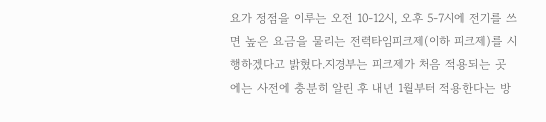요가 정점을 이루는 오전 10-12시, 오후 5-7시에 전기를 쓰면 높은 요금을 물리는 전력타임피크제(이하 피크제)를 시행하겠다고 밝혔다.지경부는 피크제가 처음 적용되는 곳에는 사전에 충분히 알린 후 내년 1월부터 적용한다는 방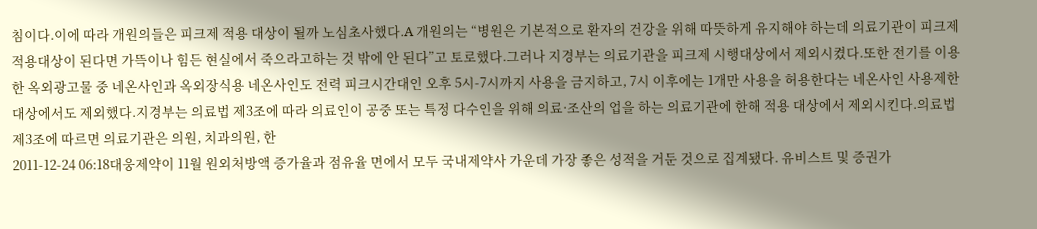침이다.이에 따라 개원의들은 피크제 적용 대상이 될까 노심초사했다.A 개원의는 “병원은 기본적으로 환자의 건강을 위해 따뜻하게 유지해야 하는데 의료기관이 피크제 적용대상이 된다면 가뜩이나 힘든 현실에서 죽으라고하는 것 밖에 안 된다”고 토로했다.그러나 지경부는 의료기관을 피크제 시행대상에서 제외시켰다.또한 전기를 이용한 옥외광고물 중 네온사인과 옥외장식용 네온사인도 전력 피크시간대인 오후 5시-7시까지 사용을 금지하고, 7시 이후에는 1개만 사용을 허용한다는 네온사인 사용제한 대상에서도 제외했다.지경부는 의료법 제3조에 따라 의료인이 공중 또는 특정 다수인을 위해 의료·조산의 업을 하는 의료기관에 한해 적용 대상에서 제외시킨다.의료법 제3조에 따르면 의료기관은 의원, 치과의원, 한
2011-12-24 06:18대웅제약이 11월 원외처방액 증가율과 점유율 면에서 모두 국내제약사 가운데 가장 좋은 성적을 거둔 것으로 집계됐다. 유비스트 및 증권가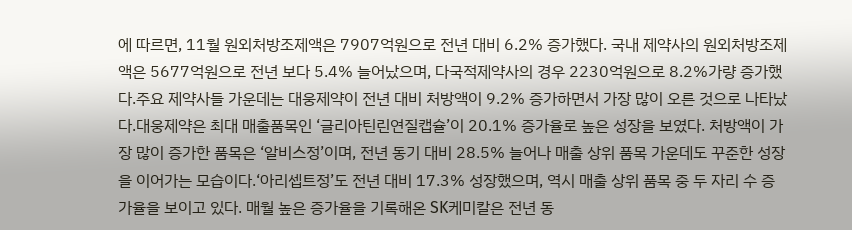에 따르면, 11월 원외처방조제액은 7907억원으로 전년 대비 6.2% 증가했다. 국내 제약사의 원외처방조제액은 5677억원으로 전년 보다 5.4% 늘어났으며, 다국적제약사의 경우 2230억원으로 8.2%가량 증가했다.주요 제약사들 가운데는 대웅제약이 전년 대비 처방액이 9.2% 증가하면서 가장 많이 오른 것으로 나타났다.대웅제약은 최대 매출품목인 ‘글리아틴린연질캡슐’이 20.1% 증가율로 높은 성장을 보였다. 처방액이 가장 많이 증가한 품목은 ‘알비스정’이며, 전년 동기 대비 28.5% 늘어나 매출 상위 품목 가운데도 꾸준한 성장을 이어가는 모습이다.‘아리셉트정’도 전년 대비 17.3% 성장했으며, 역시 매출 상위 품목 중 두 자리 수 증가율을 보이고 있다. 매월 높은 증가율을 기록해온 SK케미칼은 전년 동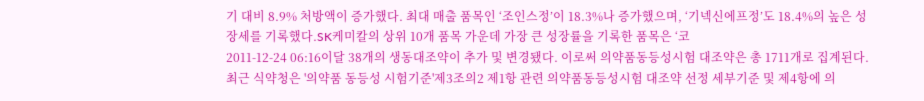기 대비 8.9% 처방액이 증가했다. 최대 매출 품목인 ‘조인스정’이 18.3%나 증가했으며, ‘기넥신에프정’도 18.4%의 높은 성장세를 기록했다.SK케미칼의 상위 10개 품목 가운데 가장 큰 성장률을 기록한 품목은 ‘코
2011-12-24 06:16이달 38개의 생동대조약이 추가 및 변경됐다. 이로써 의약품동등성시험 대조약은 총 1711개로 집계된다. 최근 식약청은 '의약품 동등성 시험기준'제3조의2 제1항 관련 의약품동등성시험 대조약 선정 세부기준 및 제4항에 의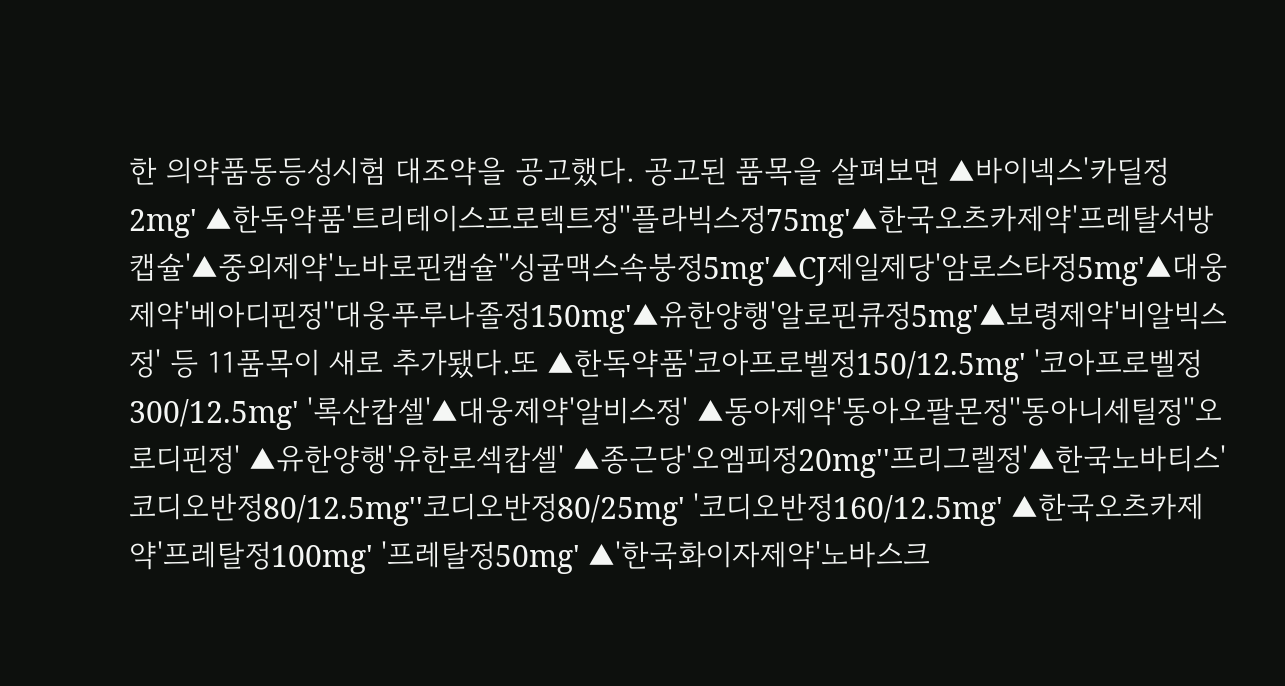한 의약품동등성시험 대조약을 공고했다. 공고된 품목을 살펴보면 ▲바이넥스'카딜정2mg' ▲한독약품'트리테이스프로텍트정''플라빅스정75mg'▲한국오츠카제약'프레탈서방캡슐'▲중외제약'노바로핀캡슐''싱귤맥스속붕정5mg'▲CJ제일제당'암로스타정5mg'▲대웅제약'베아디핀정''대웅푸루나졸정150mg'▲유한양행'알로핀큐정5mg'▲보령제약'비알빅스정' 등 11품목이 새로 추가됐다.또 ▲한독약품'코아프로벨정150/12.5mg' '코아프로벨정300/12.5mg' '록산캅셀'▲대웅제약'알비스정' ▲동아제약'동아오팔몬정''동아니세틸정''오로디핀정' ▲유한양행'유한로섹캅셀' ▲종근당'오엠피정20mg''프리그렐정'▲한국노바티스'코디오반정80/12.5mg''코디오반정80/25mg' '코디오반정160/12.5mg' ▲한국오츠카제약'프레탈정100mg' '프레탈정50mg' ▲'한국화이자제약'노바스크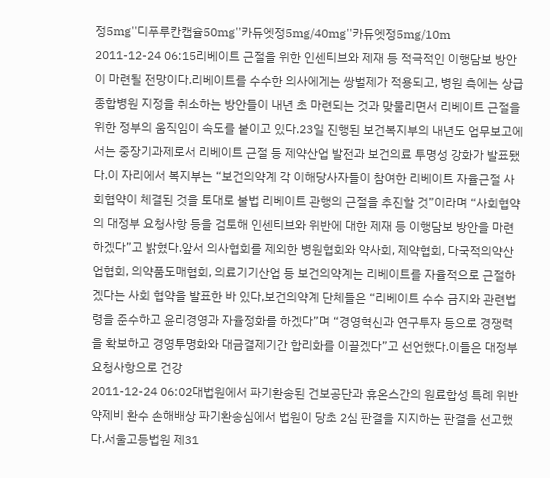정5mg''디푸루칸캡슐50mg''카듀엣정5mg/40mg''카듀엣정5mg/10m
2011-12-24 06:15리베이트 근절을 위한 인센티브와 제재 등 적극적인 이행담보 방안이 마련될 전망이다.리베이트를 수수한 의사에게는 쌍벌제가 적용되고, 병원 측에는 상급종합병원 지정을 취소하는 방안들이 내년 초 마련되는 것과 맞물리면서 리베이트 근절을 위한 정부의 움직임이 속도를 붙이고 있다.23일 진행된 보건복지부의 내년도 업무보고에서는 중장기과제로서 리베이트 근절 등 제약산업 발전과 보건의료 투명성 강화가 발표됐다.이 자리에서 복지부는 “보건의약계 각 이해당사자들이 참여한 리베이트 자율근절 사회협약이 체결된 것을 토대로 불법 리베이트 관행의 근절을 추진할 것”이라며 “사회협약의 대정부 요청사항 등을 검토해 인센티브와 위반에 대한 제재 등 이행담보 방안을 마련하겠다”고 밝혔다.앞서 의사협회를 제외한 병원협회와 약사회, 제약협회, 다국적의약산업협회, 의약품도매협회, 의료기기산업 등 보건의약계는 리베이트를 자율적으로 근절하겠다는 사회 협약을 발표한 바 있다,보건의약계 단체들은 “리베이트 수수 금지와 관련법령을 준수하고 윤리경영과 자율정화를 하겠다”며 “경영혁신과 연구투자 등으로 경쟁력을 확보하고 경영투명화와 대금결제기간 합리화를 이끌겠다”고 선언했다.이들은 대정부 요청사항으로 건강
2011-12-24 06:02대법원에서 파기환송된 건보공단과 휴온스간의 원료합성 특례 위반 약제비 환수 손해배상 파기환송심에서 법원이 당초 2심 판결을 지지하는 판결을 선고했다.서울고등법원 제31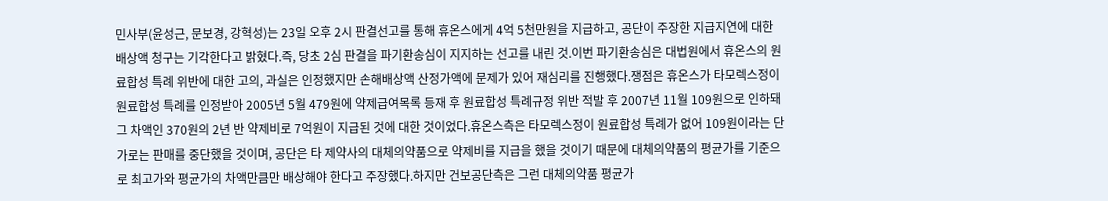민사부(윤성근, 문보경, 강혁성)는 23일 오후 2시 판결선고를 통해 휴온스에게 4억 5천만원을 지급하고, 공단이 주장한 지급지연에 대한 배상액 청구는 기각한다고 밝혔다.즉, 당초 2심 판결을 파기환송심이 지지하는 선고를 내린 것.이번 파기환송심은 대법원에서 휴온스의 원료합성 특례 위반에 대한 고의, 과실은 인정했지만 손해배상액 산정가액에 문제가 있어 재심리를 진행했다.쟁점은 휴온스가 타모렉스정이 원료합성 특례를 인정받아 2005년 5월 479원에 약제급여목록 등재 후 원료합성 특례규정 위반 적발 후 2007년 11월 109원으로 인하돼 그 차액인 370원의 2년 반 약제비로 7억원이 지급된 것에 대한 것이었다.휴온스측은 타모렉스정이 원료합성 특례가 없어 109원이라는 단가로는 판매를 중단했을 것이며, 공단은 타 제약사의 대체의약품으로 약제비를 지급을 했을 것이기 때문에 대체의약품의 평균가를 기준으로 최고가와 평균가의 차액만큼만 배상해야 한다고 주장했다.하지만 건보공단측은 그런 대체의약품 평균가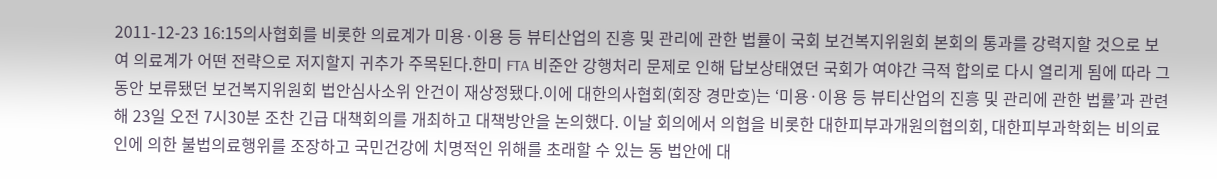2011-12-23 16:15의사협회를 비롯한 의료계가 미용·이용 등 뷰티산업의 진흥 및 관리에 관한 법률이 국회 보건복지위원회 본회의 통과를 강력지할 것으로 보여 의료계가 어떤 전략으로 저지할지 귀추가 주목된다.한미 FTA 비준안 강행처리 문제로 인해 답보상태였던 국회가 여야간 극적 합의로 다시 열리게 됨에 따라 그동안 보류됐던 보건복지위원회 법안심사소위 안건이 재상정됐다.이에 대한의사협회(회장 경만호)는 ‘미용·이용 등 뷰티산업의 진흥 및 관리에 관한 법률’과 관련해 23일 오전 7시30분 조찬 긴급 대책회의를 개최하고 대책방안을 논의했다. 이날 회의에서 의협을 비롯한 대한피부과개원의협의회, 대한피부과학회는 비의료인에 의한 불법의료행위를 조장하고 국민건강에 치명적인 위해를 초래할 수 있는 동 법안에 대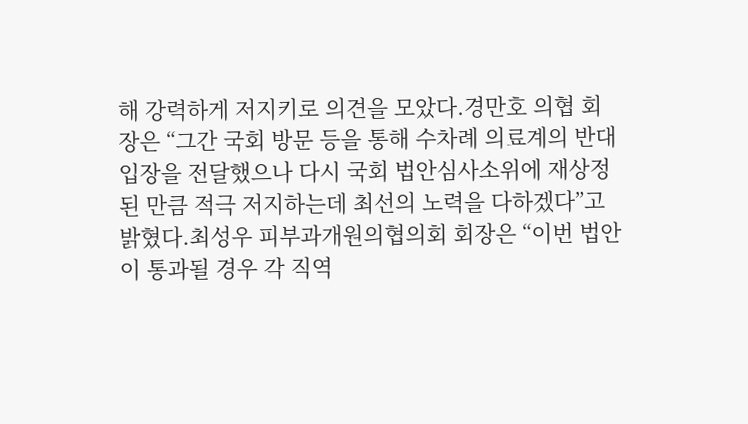해 강력하게 저지키로 의견을 모았다.경만호 의협 회장은 “그간 국회 방문 등을 통해 수차례 의료계의 반대 입장을 전달했으나 다시 국회 법안심사소위에 재상정된 만큼 적극 저지하는데 최선의 노력을 다하겠다”고 밝혔다.최성우 피부과개원의협의회 회장은 “이번 법안이 통과될 경우 각 직역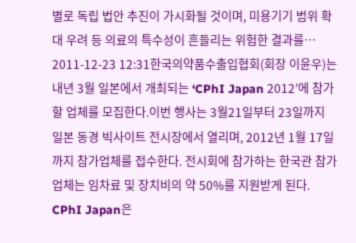별로 독립 법안 추진이 가시화될 것이며, 미용기기 범위 확대 우려 등 의료의 특수성이 흔들리는 위험한 결과를…
2011-12-23 12:31한국의약품수출입협회(회장 이윤우)는 내년 3월 일본에서 개최되는 ‘CPhI Japan 2012’에 참가할 업체를 모집한다.이번 행사는 3월21일부터 23일까지 일본 동경 빅사이트 전시장에서 열리며, 2012년 1월 17일까지 참가업체를 접수한다. 전시회에 참가하는 한국관 참가업체는 임차료 및 장치비의 약 50%를 지원받게 된다. CPhI Japan은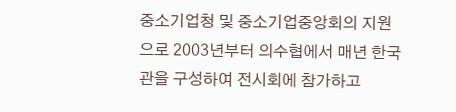중소기업청 및 중소기업중앙회의 지원으로 2003년부터 의수협에서 매년 한국관을 구성하여 전시회에 참가하고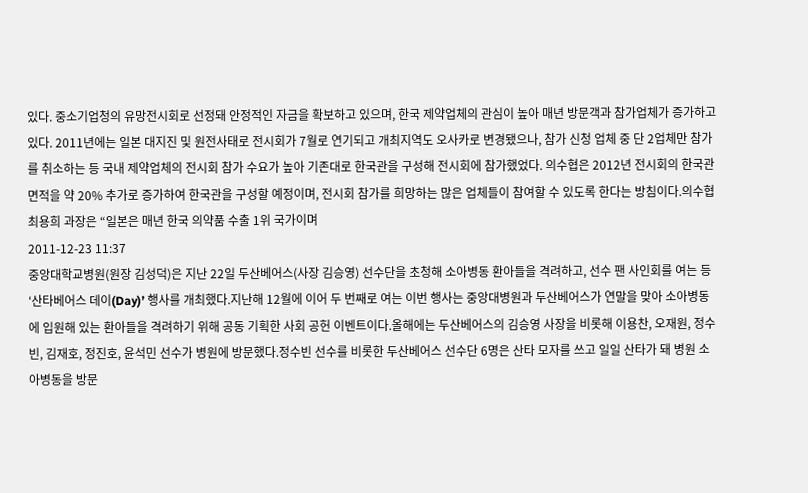있다. 중소기업청의 유망전시회로 선정돼 안정적인 자금을 확보하고 있으며, 한국 제약업체의 관심이 높아 매년 방문객과 참가업체가 증가하고 있다. 2011년에는 일본 대지진 및 원전사태로 전시회가 7월로 연기되고 개최지역도 오사카로 변경됐으나, 참가 신청 업체 중 단 2업체만 참가를 취소하는 등 국내 제약업체의 전시회 참가 수요가 높아 기존대로 한국관을 구성해 전시회에 참가했었다. 의수협은 2012년 전시회의 한국관 면적을 약 20% 추가로 증가하여 한국관을 구성할 예정이며, 전시회 참가를 희망하는 많은 업체들이 참여할 수 있도록 한다는 방침이다.의수협 최용희 과장은 “일본은 매년 한국 의약품 수출 1위 국가이며
2011-12-23 11:37
중앙대학교병원(원장 김성덕)은 지난 22일 두산베어스(사장 김승영) 선수단을 초청해 소아병동 환아들을 격려하고, 선수 팬 사인회를 여는 등 ‘산타베어스 데이(Day)’ 행사를 개최했다.지난해 12월에 이어 두 번째로 여는 이번 행사는 중앙대병원과 두산베어스가 연말을 맞아 소아병동에 입원해 있는 환아들을 격려하기 위해 공동 기획한 사회 공헌 이벤트이다.올해에는 두산베어스의 김승영 사장을 비롯해 이용찬, 오재원, 정수빈, 김재호, 정진호, 윤석민 선수가 병원에 방문했다.정수빈 선수를 비롯한 두산베어스 선수단 6명은 산타 모자를 쓰고 일일 산타가 돼 병원 소아병동을 방문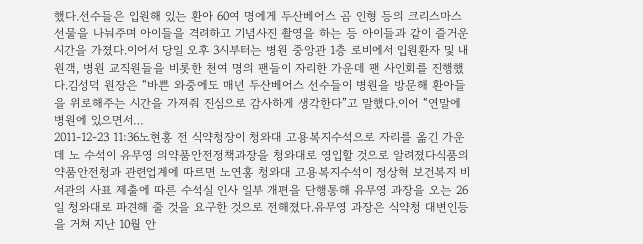했다.선수들은 입원해 있는 환아 60여 명에게 두산베어스 곰 인형 등의 크리스마스 선물을 나눠주며 아이들을 격려하고 기념사진 촬영을 하는 등 아이들과 같이 즐거운 시간을 가졌다.이어서 당일 오후 3시부터는 병원 중앙관 1층 로비에서 입원환자 및 내원객, 병원 교직원들을 비롯한 천여 명의 팬들이 자리한 가운데 팬 사인회를 진행했다.김성덕 원장은 “바쁜 와중에도 매년 두산베어스 선수들이 병원을 방문해 환아들을 위로해주는 시간을 가져줘 진심으로 감사하게 생각한다”고 말했다.이어 “연말에 병원에 있으면서…
2011-12-23 11:36노현홍 전 식약청장이 청와대 고용복지수석으로 자리를 옮긴 가운데 노 수석이 유무영 의약품안전정책과장을 청와대로 영입할 것으로 알려졌다식품의약품안전청과 관련업계에 따르면 노연홍 청와대 고용복지수석이 정상혁 보건복지 비서관의 사표 제출에 따른 수석실 인사 일부 개편을 단행통해 유무영 과장을 오는 26일 청와대로 파견해 줄 것을 요구한 것으로 전해졌다.유무영 과장은 식약청 대변인등을 거쳐 지난 10월 안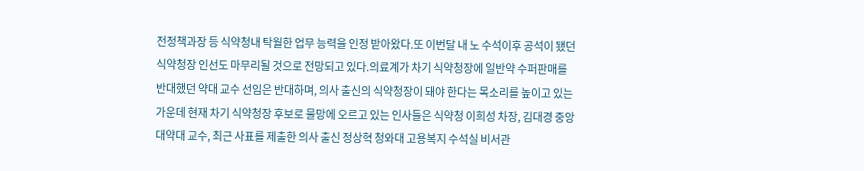전정책과장 등 식약청내 탁월한 업무 능력을 인정 받아왔다.또 이번달 내 노 수석이후 공석이 됐던 식약청장 인선도 마무리될 것으로 전망되고 있다.의료계가 차기 식약청장에 일반약 수퍼판매를 반대했던 약대 교수 선임은 반대하며, 의사 출신의 식약청장이 돼야 한다는 목소리를 높이고 있는 가운데 현재 차기 식약청장 후보로 물망에 오르고 있는 인사들은 식약청 이희성 차장, 김대경 중앙대약대 교수, 최근 사표를 제출한 의사 출신 정상혁 청와대 고용복지 수석실 비서관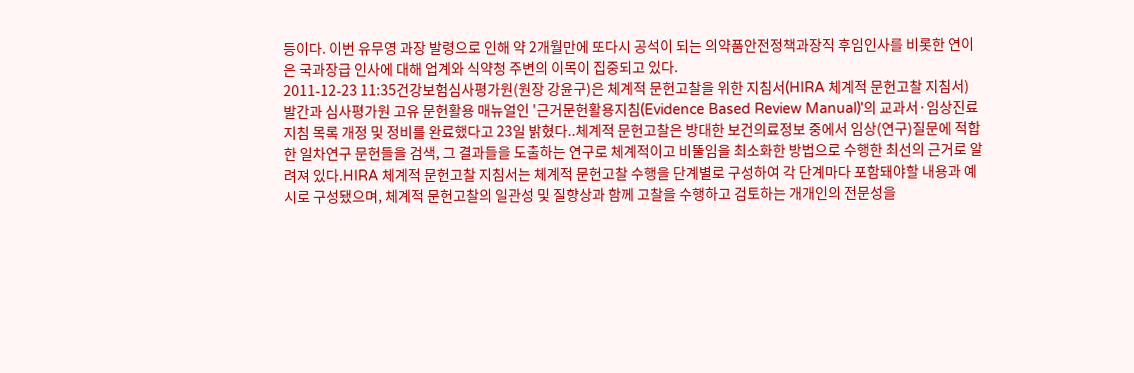등이다. 이번 유무영 과장 발령으로 인해 약 2개월만에 또다시 공석이 되는 의약품안전정책과장직 후임인사를 비롯한 연이은 국과장급 인사에 대해 업계와 식약청 주변의 이목이 집중되고 있다.
2011-12-23 11:35건강보험심사평가원(원장 강윤구)은 체계적 문헌고찰을 위한 지침서(HIRA 체계적 문헌고찰 지침서) 발간과 심사평가원 고유 문헌활용 매뉴얼인 '근거문헌활용지침(Evidence Based Review Manual)'의 교과서·임상진료지침 목록 개정 및 정비를 완료했다고 23일 밝혔다..체계적 문헌고찰은 방대한 보건의료정보 중에서 임상(연구)질문에 적합한 일차연구 문헌들을 검색, 그 결과들을 도출하는 연구로 체계적이고 비뚤임을 최소화한 방법으로 수행한 최선의 근거로 알려져 있다.HIRA 체계적 문헌고찰 지침서는 체계적 문헌고찰 수행을 단계별로 구성하여 각 단계마다 포함돼야할 내용과 예시로 구성됐으며, 체계적 문헌고찰의 일관성 및 질향상과 함께 고찰을 수행하고 검토하는 개개인의 전문성을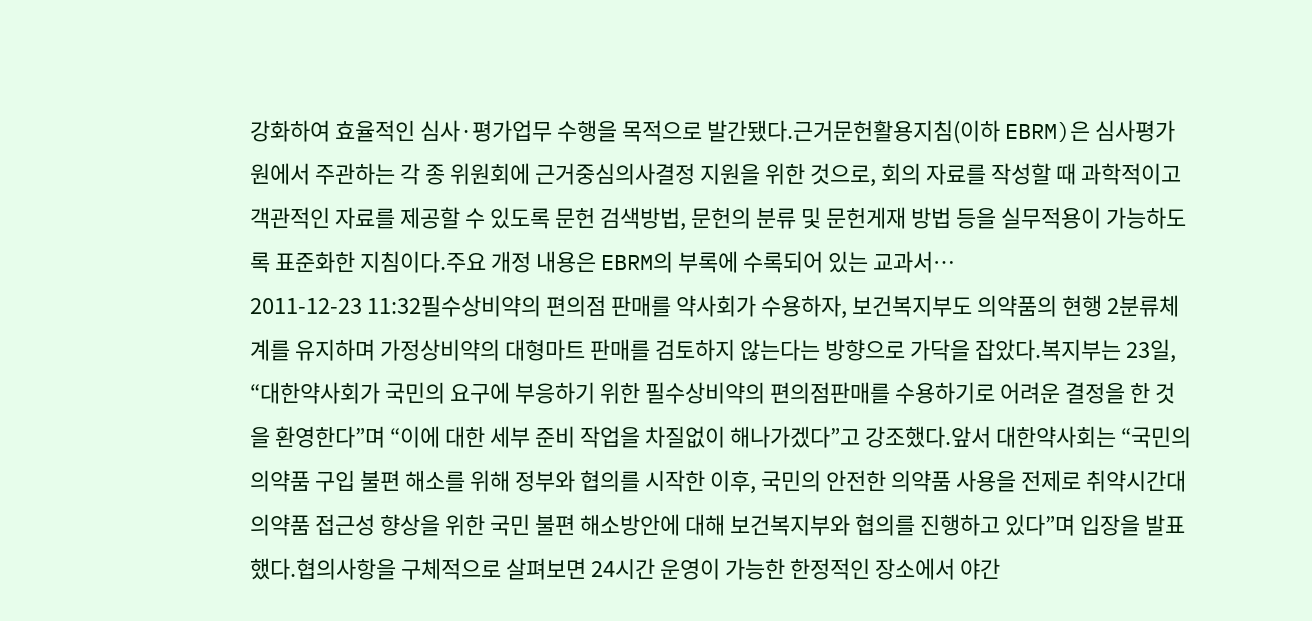강화하여 효율적인 심사·평가업무 수행을 목적으로 발간됐다.근거문헌활용지침(이하 EBRM)은 심사평가원에서 주관하는 각 종 위원회에 근거중심의사결정 지원을 위한 것으로, 회의 자료를 작성할 때 과학적이고 객관적인 자료를 제공할 수 있도록 문헌 검색방법, 문헌의 분류 및 문헌게재 방법 등을 실무적용이 가능하도록 표준화한 지침이다.주요 개정 내용은 EBRM의 부록에 수록되어 있는 교과서…
2011-12-23 11:32필수상비약의 편의점 판매를 약사회가 수용하자, 보건복지부도 의약품의 현행 2분류체계를 유지하며 가정상비약의 대형마트 판매를 검토하지 않는다는 방향으로 가닥을 잡았다.복지부는 23일, “대한약사회가 국민의 요구에 부응하기 위한 필수상비약의 편의점판매를 수용하기로 어려운 결정을 한 것을 환영한다”며 “이에 대한 세부 준비 작업을 차질없이 해나가겠다”고 강조했다.앞서 대한약사회는 “국민의 의약품 구입 불편 해소를 위해 정부와 협의를 시작한 이후, 국민의 안전한 의약품 사용을 전제로 취약시간대 의약품 접근성 향상을 위한 국민 불편 해소방안에 대해 보건복지부와 협의를 진행하고 있다”며 입장을 발표했다.협의사항을 구체적으로 살펴보면 24시간 운영이 가능한 한정적인 장소에서 야간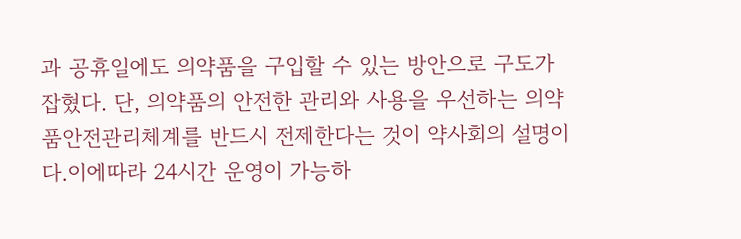과 공휴일에도 의약품을 구입할 수 있는 방안으로 구도가 잡혔다. 단, 의약품의 안전한 관리와 사용을 우선하는 의약품안전관리체계를 반드시 전제한다는 것이 약사회의 설명이다.이에따라 24시간 운영이 가능하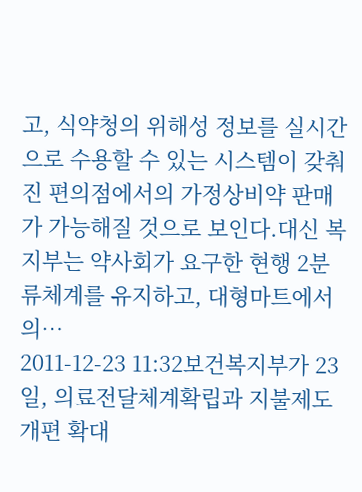고, 식약청의 위해성 정보를 실시간으로 수용할 수 있는 시스템이 갖춰진 편의점에서의 가정상비약 판매가 가능해질 것으로 보인다.대신 복지부는 약사회가 요구한 현행 2분류체계를 유지하고, 대형마트에서의…
2011-12-23 11:32보건복지부가 23일, 의료전달체계확립과 지불제도 개편 확대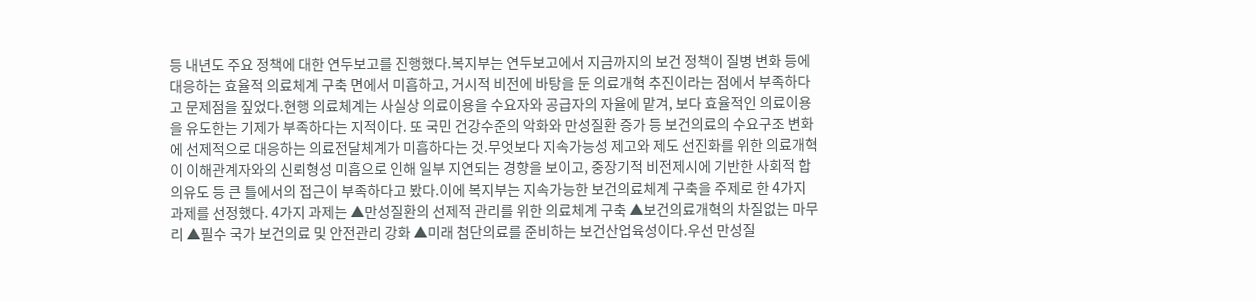등 내년도 주요 정책에 대한 연두보고를 진행했다.복지부는 연두보고에서 지금까지의 보건 정책이 질병 변화 등에 대응하는 효율적 의료체계 구축 면에서 미흡하고, 거시적 비전에 바탕을 둔 의료개혁 추진이라는 점에서 부족하다고 문제점을 짚었다.현행 의료체계는 사실상 의료이용을 수요자와 공급자의 자율에 맡겨, 보다 효율적인 의료이용을 유도한는 기제가 부족하다는 지적이다. 또 국민 건강수준의 악화와 만성질환 증가 등 보건의료의 수요구조 변화에 선제적으로 대응하는 의료전달체계가 미흡하다는 것.무엇보다 지속가능성 제고와 제도 선진화를 위한 의료개혁이 이해관계자와의 신뢰형성 미흡으로 인해 일부 지연되는 경향을 보이고, 중장기적 비전제시에 기반한 사회적 합의유도 등 큰 틀에서의 접근이 부족하다고 봤다.이에 복지부는 지속가능한 보건의료체계 구축을 주제로 한 4가지 과제를 선정했다. 4가지 과제는 ▲만성질환의 선제적 관리를 위한 의료체계 구축 ▲보건의료개혁의 차질없는 마무리 ▲필수 국가 보건의료 및 안전관리 강화 ▲미래 첨단의료를 준비하는 보건산업육성이다.우선 만성질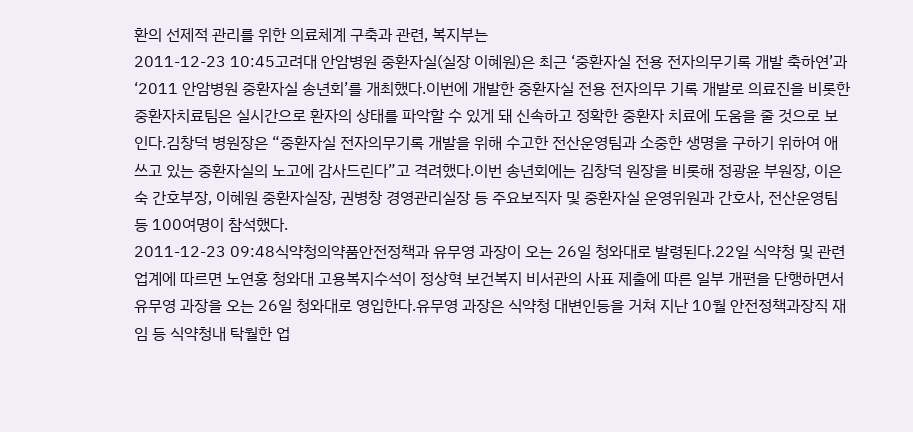환의 선제적 관리를 위한 의료체계 구축과 관련, 복지부는
2011-12-23 10:45고려대 안암병원 중환자실(실장 이혜원)은 최근 ‘중환자실 전용 전자의무기록 개발 축하연’과 ‘2011 안암병원 중환자실 송년회’를 개최했다.이번에 개발한 중환자실 전용 전자의무 기록 개발로 의료진을 비롯한 중환자치료팀은 실시간으로 환자의 상태를 파악할 수 있게 돼 신속하고 정확한 중환자 치료에 도움을 줄 것으로 보인다.김창덕 병원장은 “중환자실 전자의무기록 개발을 위해 수고한 전산운영팀과 소중한 생명을 구하기 위하여 애쓰고 있는 중환자실의 노고에 감사드린다”고 격려했다.이번 송년회에는 김창덕 원장을 비롯해 정광윤 부원장, 이은숙 간호부장, 이혜원 중환자실장, 권병창 경영관리실장 등 주요보직자 및 중환자실 운영위원과 간호사, 전산운영팀 등 100여명이 참석했다.
2011-12-23 09:48식약청의약품안전정책과 유무영 과장이 오는 26일 청와대로 발령된다.22일 식약청 및 관련업계에 따르면 노연홍 청와대 고용복지수석이 정상혁 보건복지 비서관의 사표 제출에 따른 일부 개편을 단행하면서 유무영 과장을 오는 26일 청와대로 영입한다.유무영 과장은 식약청 대변인등을 거쳐 지난 10월 안전정책과장직 재임 등 식약청내 탁월한 업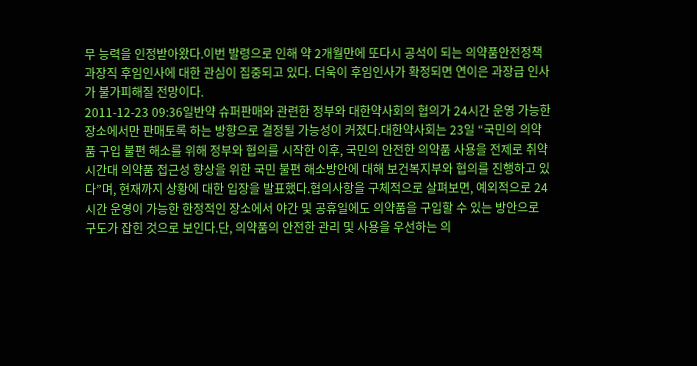무 능력을 인정받아왔다.이번 발령으로 인해 약 2개월만에 또다시 공석이 되는 의약품안전정책과장직 후임인사에 대한 관심이 집중되고 있다. 더욱이 후임인사가 확정되면 연이은 과장급 인사가 불가피해질 전망이다.
2011-12-23 09:36일반약 슈퍼판매와 관련한 정부와 대한약사회의 협의가 24시간 운영 가능한 장소에서만 판매토록 하는 방향으로 결정될 가능성이 커졌다.대한약사회는 23일 “국민의 의약품 구입 불편 해소를 위해 정부와 협의를 시작한 이후, 국민의 안전한 의약품 사용을 전제로 취약시간대 의약품 접근성 향상을 위한 국민 불편 해소방안에 대해 보건복지부와 협의를 진행하고 있다”며, 현재까지 상황에 대한 입장을 발표했다.협의사항을 구체적으로 살펴보면, 예외적으로 24시간 운영이 가능한 한정적인 장소에서 야간 및 공휴일에도 의약품을 구입할 수 있는 방안으로 구도가 잡힌 것으로 보인다.단, 의약품의 안전한 관리 및 사용을 우선하는 의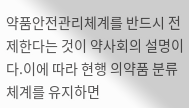약품안전관리체계를 반드시 전제한다는 것이 약사회의 설명이다.이에 따라 현행 의약품 분류체계를 유지하면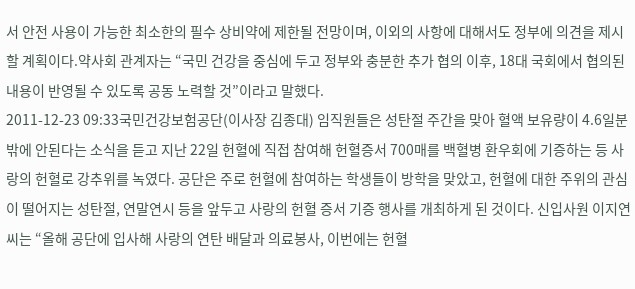서 안전 사용이 가능한 최소한의 필수 상비약에 제한될 전망이며, 이외의 사항에 대해서도 정부에 의견을 제시할 계획이다.약사회 관계자는 “국민 건강을 중심에 두고 정부와 충분한 추가 협의 이후, 18대 국회에서 협의된 내용이 반영될 수 있도록 공동 노력할 것”이라고 말했다.
2011-12-23 09:33국민건강보험공단(이사장 김종대) 임직원들은 성탄절 주간을 맞아 혈액 보유량이 4.6일분밖에 안된다는 소식을 듣고 지난 22일 헌혈에 직접 참여해 헌혈증서 700매를 백혈병 환우회에 기증하는 등 사랑의 헌혈로 강추위를 녹였다. 공단은 주로 헌혈에 참여하는 학생들이 방학을 맞았고, 헌혈에 대한 주위의 관심이 떨어지는 성탄절, 연말연시 등을 앞두고 사랑의 헌혈 증서 기증 행사를 개최하게 된 것이다. 신입사원 이지연씨는 “올해 공단에 입사해 사랑의 연탄 배달과 의료봉사, 이번에는 헌혈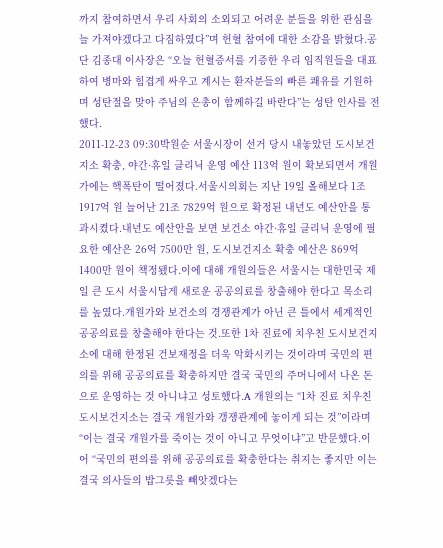까지 참여하면서 우리 사회의 소외되고 어려운 분들을 위한 관심을 늘 가져야겠다고 다짐하였다”며 헌혈 참여에 대한 소감을 밝혔다.공단 김종대 이사장은 “오늘 헌혈증서를 기증한 우리 임직원들을 대표하여 병마와 힘겹게 싸우고 계시는 환자분들의 빠른 쾌유를 기원하며 성탄절을 맞아 주님의 은총이 함께하길 바란다”는 성탄 인사를 전했다.
2011-12-23 09:30박원순 서울시장이 선거 당시 내놓았던 도시보건지소 확충, 야간·휴일 클리닉 운영 예산 113억 원이 확보되면서 개원가에는 핵폭탄이 떨어졌다.서울시의회는 지난 19일 올해보다 1조 1917억 원 늘어난 21조 7829억 원으로 확정된 내년도 예산안을 통과시켰다.내년도 예산안을 보면 보건소 야간·휴일 클리닉 운영에 필요한 예산은 26억 7500만 원, 도시보건지소 확충 예산은 869억 1400만 원이 책정됐다.이에 대해 개원의들은 서울시는 대한민국 제일 큰 도시 서울시답게 새로운 공공의료를 창출해야 한다고 목소리를 높였다.개원가와 보건소의 경쟁관계가 아닌 큰 틀에서 세계적인 공공의료를 창출해야 한다는 것.또한 1차 진료에 치우친 도시보건지소에 대해 한정된 건보재정을 더욱 악화시키는 것이라며 국민의 편의를 위해 공공의료를 확충하지만 결국 국민의 주머니에서 나온 돈으로 운영하는 것 아니냐고 성토했다.A 개원의는 “1차 진료 치우친 도시보건지소는 결국 개원가와 갱쟁관계에 놓이게 되는 것”이라며 “이는 결국 개원가를 죽이는 것이 아니고 무엇이냐”고 반문했다.이어 “국민의 편의를 위해 공공의료를 확충한다는 취지는 좋지만 이는 결국 의사들의 밥그릇을 빼앗겠다는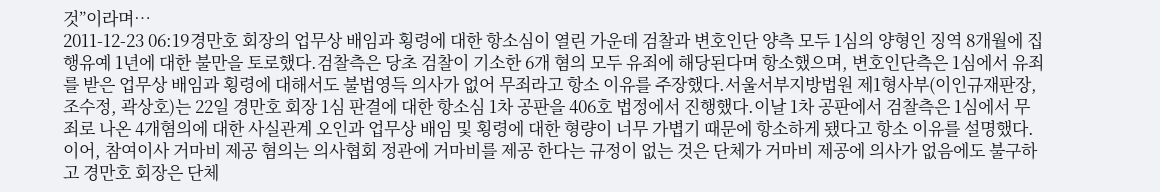것”이라며…
2011-12-23 06:19경만호 회장의 업무상 배임과 횡령에 대한 항소심이 열린 가운데 검찰과 변호인단 양측 모두 1심의 양형인 징역 8개월에 집행유예 1년에 대한 불만을 토로했다.검찰측은 당초 검찰이 기소한 6개 혐의 모두 유죄에 해당된다며 항소했으며, 변호인단측은 1심에서 유죄를 받은 업무상 배임과 횡령에 대해서도 불법영득 의사가 없어 무죄라고 항소 이유를 주장했다.서울서부지방법원 제1형사부(이인규재판장, 조수정, 곽상호)는 22일 경만호 회장 1심 판결에 대한 항소심 1차 공판을 406호 법정에서 진행했다.이날 1차 공판에서 검찰측은 1심에서 무죄로 나온 4개혐의에 대한 사실관계 오인과 업무상 배임 및 횡령에 대한 형량이 너무 가볍기 때문에 항소하게 됐다고 항소 이유를 설명했다.이어, 참여이사 거마비 제공 혐의는 의사협회 정관에 거마비를 제공 한다는 규정이 없는 것은 단체가 거마비 제공에 의사가 없음에도 불구하고 경만호 회장은 단체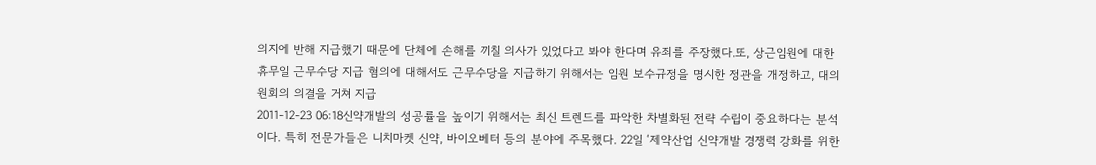의지에 반해 지급했기 때문에 단체에 손해를 끼칠 의사가 있었다고 봐야 한다며 유죄를 주장했다.또, 상근임원에 대한 휴무일 근무수당 지급 혐의에 대해서도 근무수당을 지급하기 위해서는 임원 보수규정을 명시한 정관을 개정하고, 대의원회의 의결을 거쳐 지급
2011-12-23 06:18신약개발의 성공률을 높이기 위해서는 최신 트렌드를 파악한 차별화된 전략 수립이 중요하다는 분석이다. 특히 전문가들은 니치마켓 신약, 바이오베터 등의 분야에 주목했다. 22일 ‘제약산업 신약개발 경쟁력 강화를 위한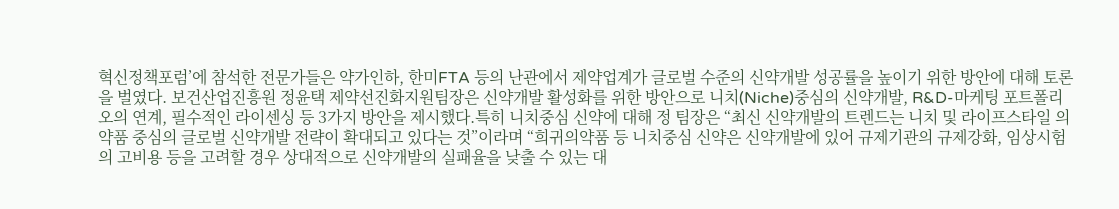혁신정책포럼’에 참석한 전문가들은 약가인하, 한미FTA 등의 난관에서 제약업계가 글로벌 수준의 신약개발 성공률을 높이기 위한 방안에 대해 토론을 벌였다. 보건산업진흥원 정윤택 제약선진화지원팀장은 신약개발 활성화를 위한 방안으로 니치(Niche)중심의 신약개발, R&D-마케팅 포트폴리오의 연계, 필수적인 라이센싱 등 3가지 방안을 제시했다.특히 니치중심 신약에 대해 정 팀장은 “최신 신약개발의 트렌드는 니치 및 라이프스타일 의약품 중심의 글로벌 신약개발 전략이 확대되고 있다는 것”이라며 “희귀의약품 등 니치중심 신약은 신약개발에 있어 규제기관의 규제강화, 임상시험의 고비용 등을 고려할 경우 상대적으로 신약개발의 실패율을 낮출 수 있는 대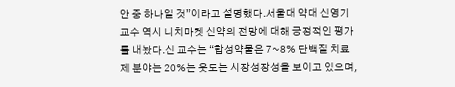안 중 하나일 것”이라고 설명했다.서울대 약대 신영기 교수 역시 니치마켓 신약의 전망에 대해 긍정적인 평가를 내놨다.신 교수는 “합성약물은 7~8% 단백질 치료제 분야는 20%는 웃도는 시장성장성을 보이고 있으며,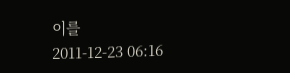이를
2011-12-23 06:16